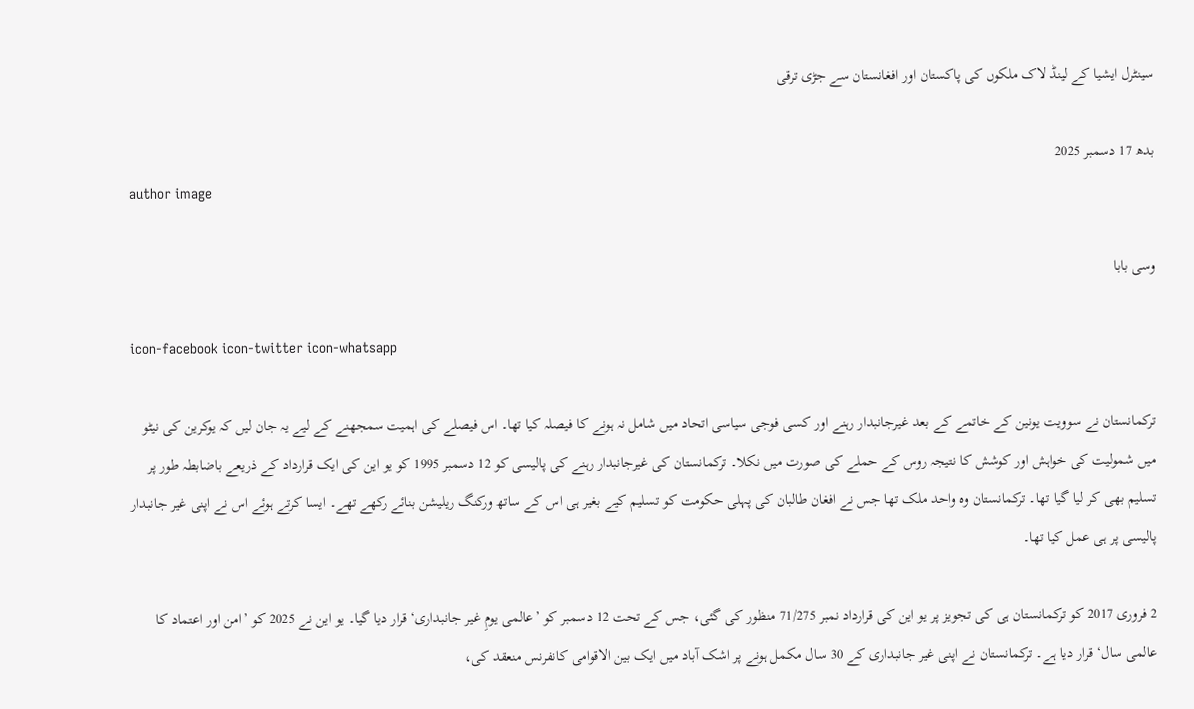سینٹرل ایشیا کے لینڈ لاک ملکوں کی پاکستان اور افغانستان سے جڑی ترقی

بدھ 17 دسمبر 2025
author image

وسی بابا

icon-facebook icon-twitter icon-whatsapp

ترکمانستان نے سوویت یونین کے خاتمے کے بعد غیرجانبدار رہنے اور کسی فوجی سیاسی اتحاد میں شامل نہ ہونے کا فیصلہ کیا تھا۔ اس فیصلے کی اہمیت سمجھنے کے لیے یہ جان لیں کہ یوکرین کی نیٹو میں شمولیت کی خواہش اور کوشش کا نتیجہ روس کے حملے کی صورت میں نکلا۔ ترکمانستان کی غیرجانبدار رہنے کی پالیسی کو 12 دسمبر 1995 کو یو این کی ایک قرارداد کے ذریعے باضابطہ طور پر تسلیم بھی کر لیا گیا تھا۔ ترکمانستان وہ واحد ملک تھا جس نے افغان طالبان کی پہلی حکومت کو تسلیم کیے بغیر ہی اس کے ساتھ ورکنگ ریلیشن بنائے رکھے تھے۔ ایسا کرتے ہوئے اس نے اپنی غیر جانبدار پالیسی پر ہی عمل کیا تھا۔

2 فروری 2017 کو ترکمانستان ہی کی تجویز پر یو این کی قرارداد نمبر 71/275 منظور کی گئی، جس کے تحت 12 دسمبر کو ’عالمی یومِ غیر جانبداری‘ قرار دیا گیا۔ یو این نے 2025 کو ’امن اور اعتماد کا عالمی سال‘ قرار دیا ہے۔ ترکمانستان نے اپنی غیر جانبداری کے 30 سال مکمل ہونے پر اشک آباد میں ایک بین الاقوامی کانفرنس منعقد کی،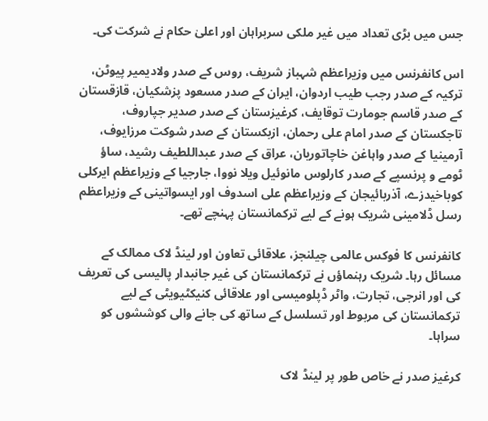جس میں بڑی تعداد میں غیر ملکی سربراہان اور اعلیٰ حکام نے شرکت کی۔

اس کانفرنس میں وزیراعظم شہباز شریف، روس کے صدر ولادیمیر پیوٹن، ترکیہ کے صدر رجب طیب اردوان، ایران کے صدر مسعود پزشکیان، قازقستان کے صدر قاسم جومارت توقایف، کرغیزستان کے صدر صدیر جپاروف، تاجکستان کے صدر امام علی رحمان، ازبکستان کے صدر شوکت مرزایوف، آرمینیا کے صدر واہاغن خاچاتوریان، عراق کے صدر عبداللطیف رشید، ساؤ ٹومے و پرنسپے کے صدر کارلوس مانوئیل ویلا نووا، جارجیا کے وزیراعظم ایرکلی کوباخیدزے، آذربائیجان کے وزیراعظم علی اسدوف اور ایسواتینی کے وزیراعظم رسل ڈلامینی شریک ہونے کے لیے ترکمانستان پہنچے تھے۔

کانفرنس کا فوکس عالمی چیلنجز، علاقائی تعاون اور لینڈ لاک ممالک کے مسائل رہا۔ شریک رہنماؤں نے ترکمانستان کی غیر جانبدار پالیسی کی تعریف کی اور انرجی، تجارت، واٹر ڈپلومیسی اور علاقائی کنیکٹیویٹی کے لیے ترکمانستان کی مربوط اور تسلسل کے ساتھ کی جانے والی کوششوں کو سراہا۔

کرغیز صدر نے خاص طور پر لینڈ لاک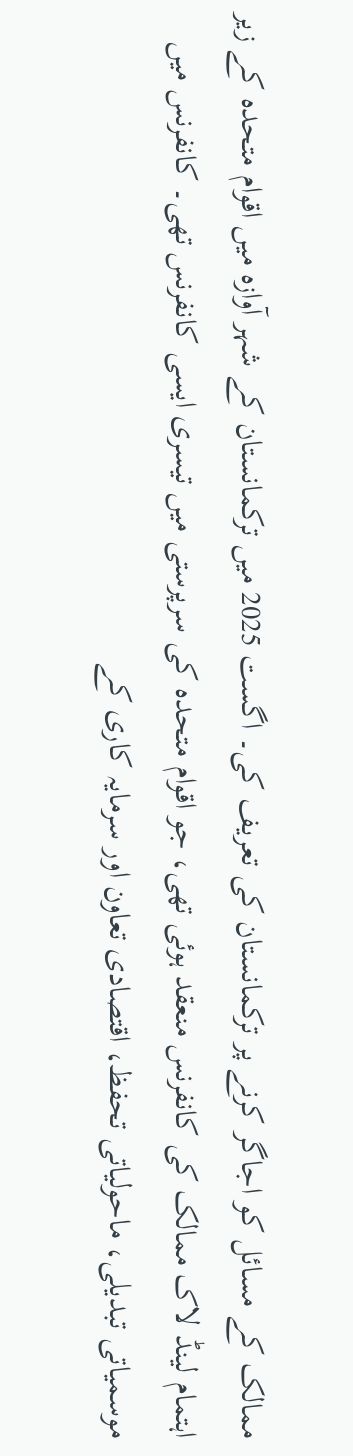ممالک کے مسائل کو اجاگر کرنے پر ترکمانستان کی تعریف کی۔ اگست 2025 میں ترکمانستان کے شہر آوازہ میں اقوام متحدہ کے زیر اہتمام لینڈ لاک ممالک کی کانفرنس منعقد ہوئی تھی، جو اقوام متحدہ کی سرپرستی میں تیسری ایسی کانفرنس تھی۔ کانفرنس میں موسمیاتی تبدیلی، ماحولیاتی تحفظ، اقتصادی تعاون اور سرمایہ کاری کے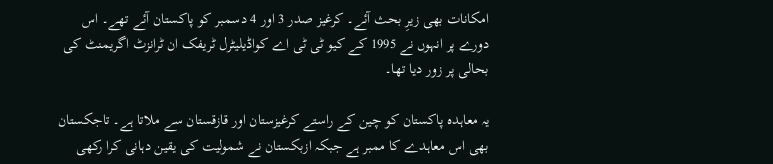امکانات بھی زیرِ بحث آئے۔ کرغیز صدر 3 اور 4 دسمبر کو پاکستان آئے تھے۔ اس دورے پر انہوں نے 1995 کے کیو ٹی ٹی اے کواڈیلیٹرل ٹریفک ان ٹرانزٹ اگریمنٹ کی بحالی پر زور دیا تھا۔

یہ معاہدہ پاکستان کو چین کے راستے کرغیزستان اور قازقستان سے ملاتا ہے۔ تاجکستان بھی اس معاہدے کا ممبر ہے جبکہ ازبکستان نے شمولیت کی یقین دہانی کرا رکھی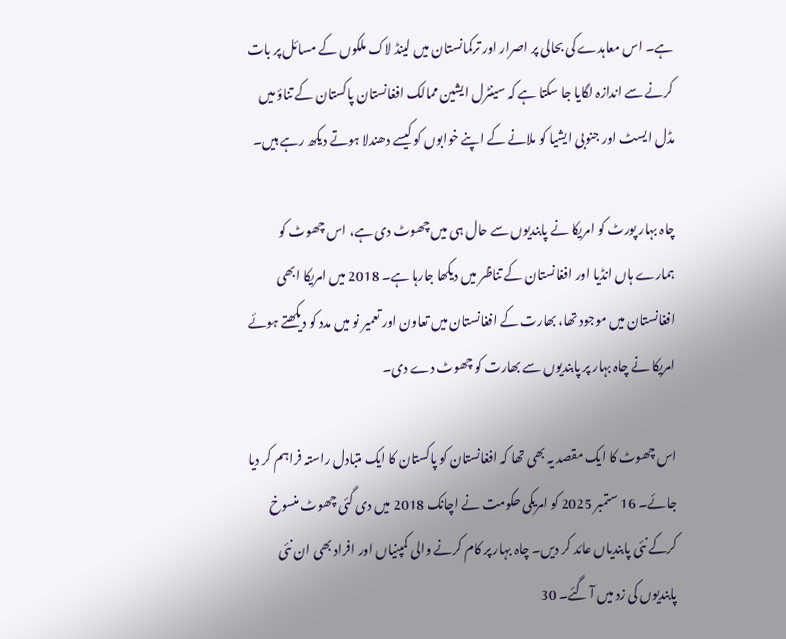ہے۔ اس معاہدے کی بحالی پر اصرار اور ترکمانستان میں لینڈ لاک ملکوں کے مسائل پر بات کرنے سے اندازہ لگایا جا سکتا ہے کہ سینٹرل ایشین ممالک افغانستان پاکستان کے تناؤ میں مڈل ایسٹ اور جنوبی ایشیا کو ملانے کے اپنے خوابوں کو کیسے دھندلا ہوتے دیکھ رہے ہیں۔

چاہ بہار پورٹ کو امریکا نے پابندیوں سے حال ہی میں چھوٹ دی ہے، اس چھوٹ کو ہمارے ہاں انڈیا اور افغانستان کے تناظر میں دیکھا جارہا ہے۔ 2018 میں امریکا ابھی افغانستان میں موجود تھا، بھارت کے افغانستان میں تعاون اور تعمیر نو میں مدد کو دیکھتے ہوئے امریکا نے چاہ بہار پر پابندیوں سے بھارت کو چھوٹ دے دی۔

اس چھوٹ کا ایک مقصد یہ بھی تھا کہ افغانستان کو پاکستان کا ایک متبادل راستہ فراہم کر دیا جائے۔ 16 ستمبر 2025 کو امریکی حکومت نے اچانک 2018 میں دی گئی چھوٹ منسوخ کرکے نئی پابندیاں عائد کر دیں۔ چاہ بہار پر کام کرنے والی کمپنیاں اور افراد بھی ان نئی پابندیوں کی زد میں آ گئے۔ 30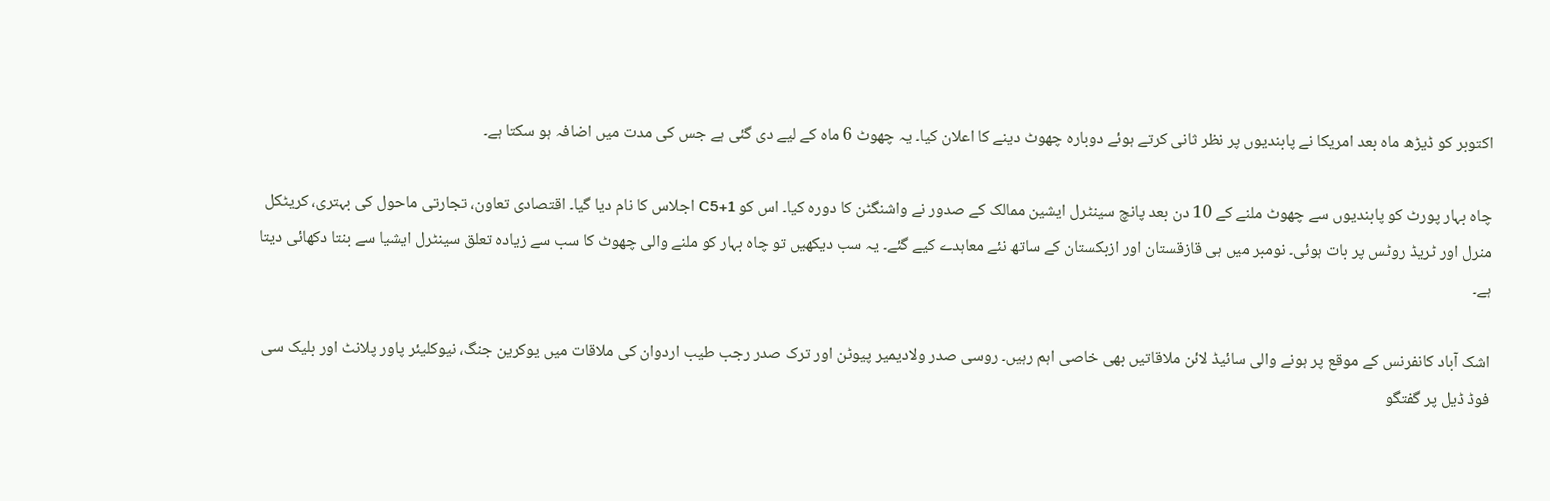اکتوبر کو ڈیڑھ ماہ بعد امریکا نے پابندیوں پر نظر ثانی کرتے ہوئے دوبارہ چھوٹ دینے کا اعلان کیا۔ یہ چھوٹ 6 ماہ کے لیے دی گئی ہے جس کی مدت میں اضافہ ہو سکتا ہے۔

چاہ بہار پورٹ کو پابندیوں سے چھوٹ ملنے کے 10 دن بعد پانچ سینٹرل ایشین ممالک کے صدور نے واشنگٹن کا دورہ کیا۔ اس کو C5+1 اجلاس کا نام دیا گیا۔ اقتصادی تعاون، تجارتی ماحول کی بہتری، کریٹکل منرل اور ٹریڈ روٹس پر بات ہوئی۔ نومبر میں ہی قازقستان اور ازبکستان کے ساتھ نئے معاہدے کیے گئے۔ یہ سب دیکھیں تو چاہ بہار کو ملنے والی چھوٹ کا سب سے زیادہ تعلق سینٹرل ایشیا سے بنتا دکھائی دیتا ہے۔

اشک آباد کانفرنس کے موقع پر ہونے والی سائیڈ لائن ملاقاتیں بھی خاصی اہم رہیں۔ روسی صدر ولادیمیر پیوٹن اور ترک صدر رجب طیب اردوان کی ملاقات میں یوکرین جنگ، نیوکلیئر پاور پلانٹ اور بلیک سی فوڈ ڈیل پر گفتگو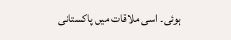ہوئی۔ اسی ملاقات میں پاکستانی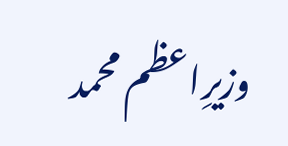وزیرِاعظم محمد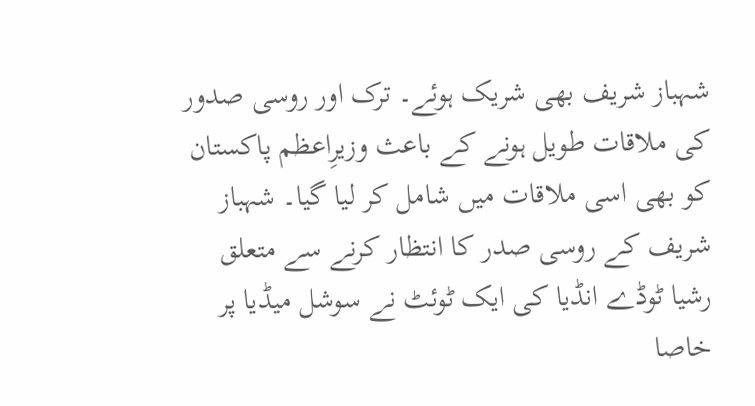شہباز شریف بھی شریک ہوئے۔ ترک اور روسی صدور کی ملاقات طویل ہونے کے باعث وزیرِاعظم پاکستان کو بھی اسی ملاقات میں شامل کر لیا گیا۔ شہباز شریف کے روسی صدر کا انتظار کرنے سے متعلق رشیا ٹوڈے انڈیا کی ایک ٹوئٹ نے سوشل میڈیا پر خاصا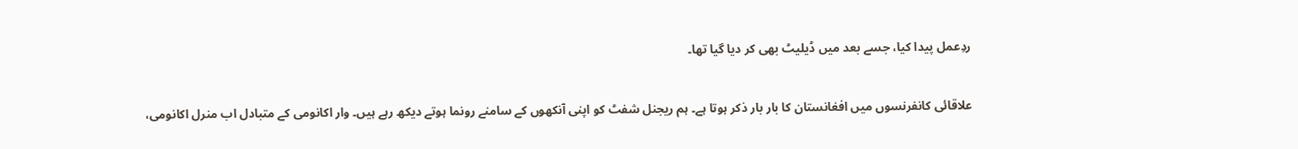ردِعمل پیدا کیا، جسے بعد میں ڈیلیٹ بھی کر دیا گیا تھا۔

علاقائی کانفرنسوں میں افغانستان کا بار بار ذکر ہوتا ہے۔ ہم ریجنل شفٹ کو اپنی آنکھوں کے سامنے رونما ہوتے دیکھ رہے ہیں۔ وار اکانومی کے متبادل اب منرل اکانومی،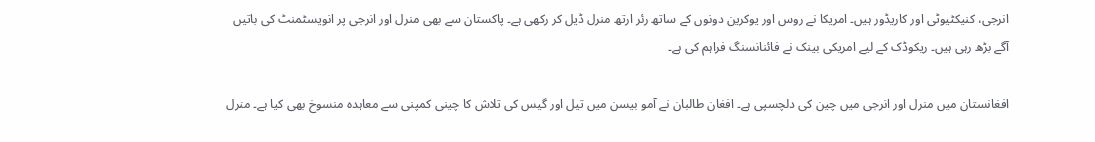انرجی، کنیکٹیوٹی اور کاریڈور ہیں۔ امریکا نے روس اور یوکرین دونوں کے ساتھ رئر ارتھ منرل ڈیل کر رکھی ہے۔ پاکستان سے بھی منرل اور انرجی پر انویسٹمنٹ کی باتیں آگے بڑھ رہی ہیں۔ ریکوڈک کے لیے امریکی بینک نے فائنانسنگ فراہم کی ہے۔

افغانستان میں منرل اور انرجی میں چین کی دلچسپی ہے۔ افغان طالبان نے آمو بیسن میں تیل اور گیس کی تلاش کا چینی کمپنی سے معاہدہ منسوخ بھی کیا ہے۔ منرل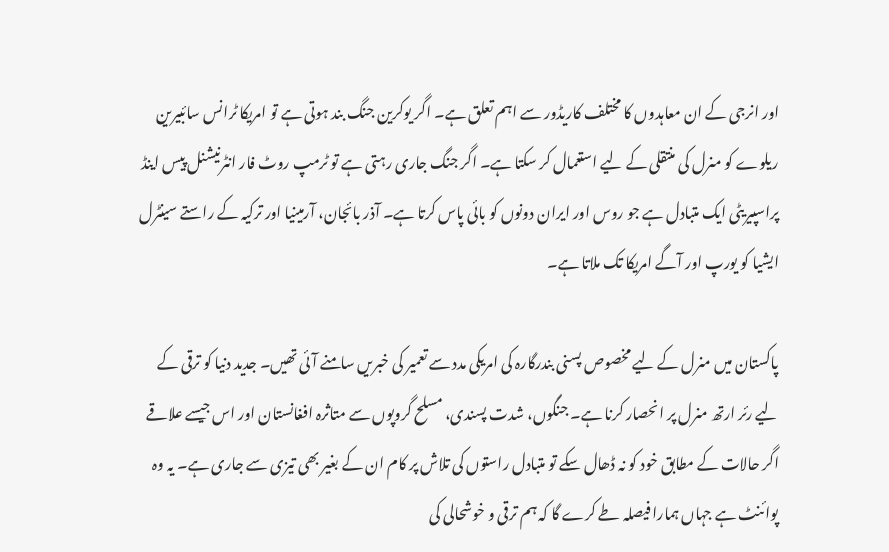اور انرجی کے ان معاہدوں کا مختلف کاریڈور سے اہم تعلق ہے۔ اگر یوکرین جنگ بند ہوتی ہے تو امریکا ٹرانس سائبیرین ریلوے کو منرل کی منتقلی کے لیے استعمال کر سکتا ہے۔ اگر جنگ جاری رہتی ہے تو ٹرمپ روٹ فار انٹرنیشنل پیس اینڈ پراسپیریٹی ایک متبادل ہے جو روس اور ایران دونوں کو بائی پاس کرتا ہے۔ آذر بائجان، آرمینیا اور ترکیہ کے راستے سینٹرل ایشیا کو یورپ اور آگے امریکا تک ملاتا ہے۔

پاکستان میں منرل کے لیے مخصوص پسنی بندرگارہ کی امریکی مدد سے تعمیر کی خبریں سامنے آئی تھیں۔ جدید دنیا کو ترقی کے لیے رئر ارتھ منرل پر انحصار کرنا ہے۔ جنگوں، شدت پسندی، مسلح گروپوں سے متاثرہ افغانستان اور اس جیسے علاقے اگر حالات کے مطابق خود کو نہ ڈھال سکے تو متبادل راستوں کی تلاش پر کام ان کے بغیر بھی تیزی سے جاری ہے۔ یہ وہ پوائنٹ ہے جہاں ہمارا فیصلہ طے کرے گا کہ ہم ترقی و خوشحالی کی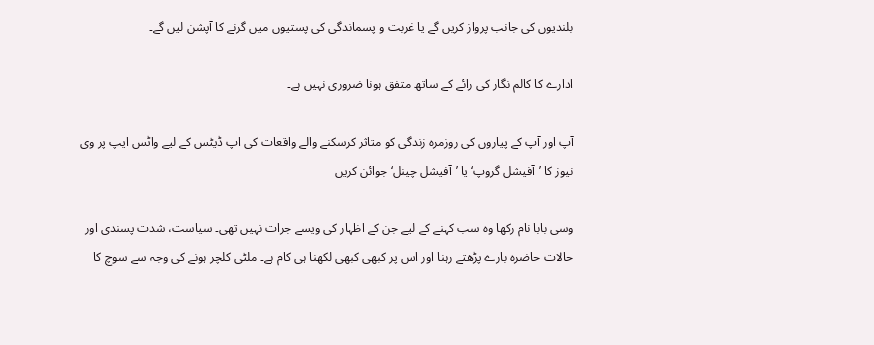بلندیوں کی جانب پرواز کریں گے یا غربت و پسماندگی کی پستیوں میں گرنے کا آپشن لیں گے۔

ادارے کا کالم نگار کی رائے کے ساتھ متفق ہونا ضروری نہیں ہے۔

آپ اور آپ کے پیاروں کی روزمرہ زندگی کو متاثر کرسکنے والے واقعات کی اپ ڈیٹس کے لیے واٹس ایپ پر وی نیوز کا ’آفیشل گروپ‘ یا ’آفیشل چینل‘ جوائن کریں

وسی بابا نام رکھا وہ سب کہنے کے لیے جن کے اظہار کی ویسے جرات نہیں تھی۔ سیاست، شدت پسندی اور حالات حاضرہ بارے پڑھتے رہنا اور اس پر کبھی کبھی لکھنا ہی کام ہے۔ ملٹی کلچر ہونے کی وجہ سے سوچ کا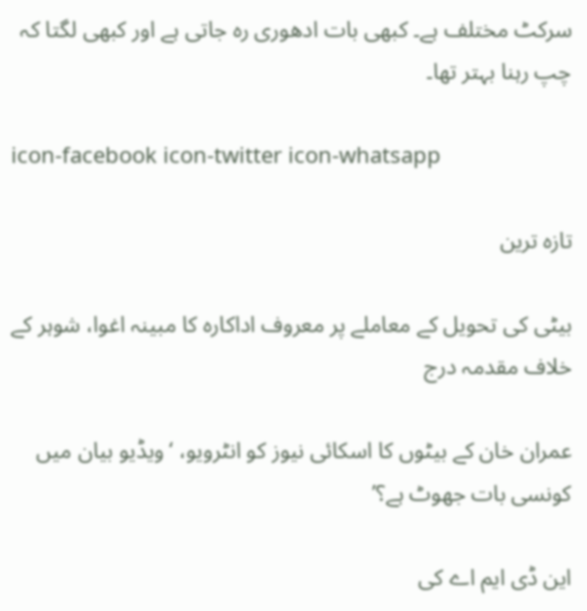سرکٹ مختلف ہے۔ کبھی بات ادھوری رہ جاتی ہے اور کبھی لگتا کہ چپ رہنا بہتر تھا۔

icon-facebook icon-twitter icon-whatsapp

تازہ ترین

بیٹی کی تحویل کے معاملے پر معروف اداکارہ کا مبینہ اغوا، شوہر کے خلاف مقدمہ درج

عمران خان کے بیٹوں کا اسکائی نیوز کو انٹرویو، ‘ویڈیو بیان میں کونسی بات جھوٹ ہے؟’

این ڈی ایم اے کی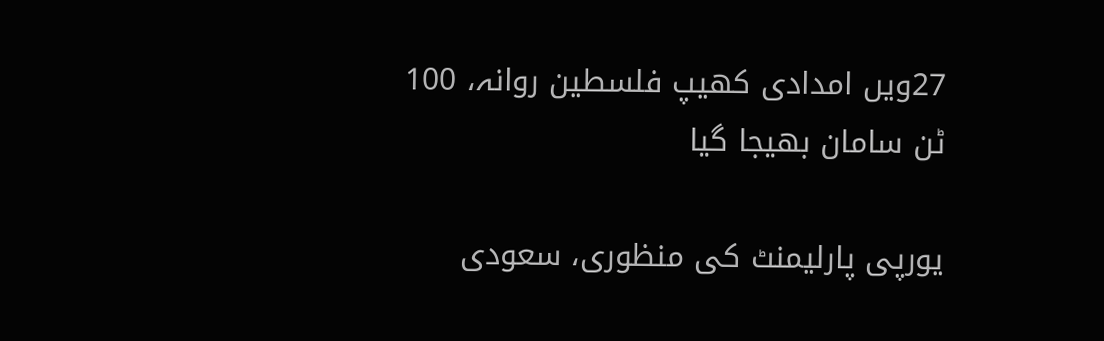27ویں امدادی کھیپ فلسطین روانہ، 100 ٹن سامان بھیجا گیا

یورپی پارلیمنٹ کی منظوری، سعودی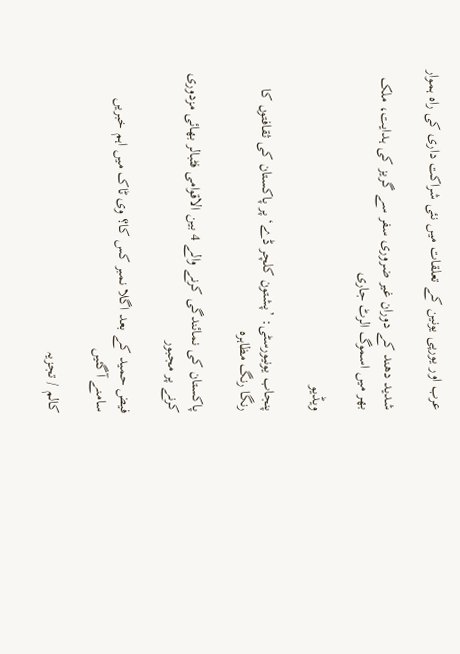عرب اور یورپی یونین کے تعلقات میں نئی شراکت داری کی راہ ہموار

شدید دھند کے دوران غیر ضروری سفر سے گریز کی ہدایت، ملک بھر میں اسموگ الرٹ جاری

ویڈیو

پنجاب یونیورسٹی: ’پشتون کلچر ڈے‘ پر پاکستان کی ثقافتوں کا رنگا رنگ مظاہرہ

پاکستان کی نمائندگی کرنے والے 4 بین الاقوامی فٹبالر بھائی مزدوری کرنے پر مجبور

فیض حمید کے بعد اگلا نمبر کس کا؟ وی ٹاک میں اہم خبریں سامنے آگئیں

کالم / تجزیہ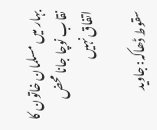بہار میں مسلمان خاتون کا نقاب نوچا جانا محض اتفاق نہیں

سقوط ڈھاکہ: جاوید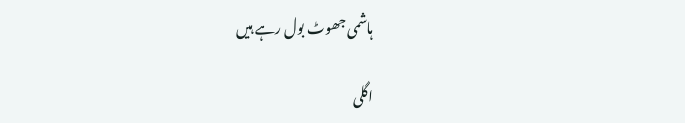ہاشمی جھوٹ بول رہے ہیں

اگلی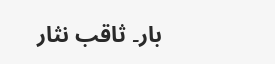بار۔ ثاقب نثار